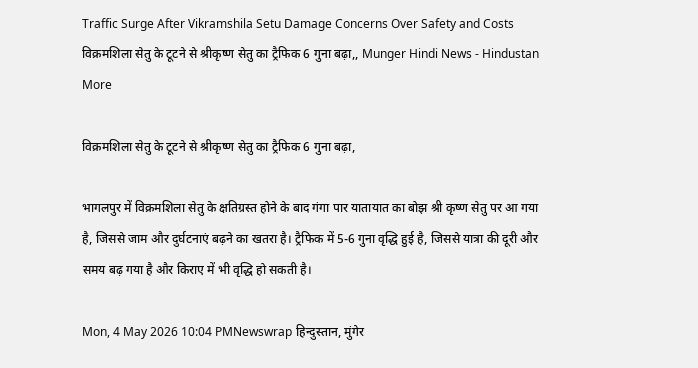Traffic Surge After Vikramshila Setu Damage Concerns Over Safety and Costs विक्रमशिला सेतु के टूटने से श्रीकृष्ण सेतु का ट्रैफिक 6 गुना बढ़ा,, Munger Hindi News - Hindustan
More

विक्रमशिला सेतु के टूटने से श्रीकृष्ण सेतु का ट्रैफिक 6 गुना बढ़ा,

भागलपुर में विक्रमशिला सेतु के क्षतिग्रस्त होने के बाद गंगा पार यातायात का बोझ श्री कृष्ण सेतु पर आ गया है, जिससे जाम और दुर्घटनाएं बढ़ने का खतरा है। ट्रैफिक में 5-6 गुना वृद्धि हुई है, जिससे यात्रा की दूरी और समय बढ़ गया है और किराए में भी वृद्धि हो सकती है।

Mon, 4 May 2026 10:04 PMNewswrap हिन्दुस्तान, मुंगेर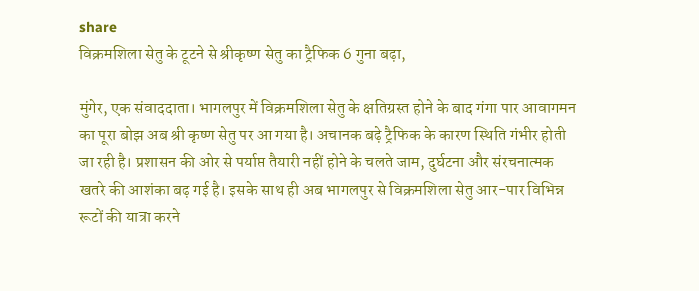share
विक्रमशिला सेतु के टूटने से श्रीकृष्ण सेतु का ट्रैफिक 6 गुना बढ़ा,

मुंगेर, एक संवाददाता। भागलपुर में विक्रमशिला सेतु के क्षतिग्रस्त होने के बाद गंगा पार आवागमन का पूरा बोझ अब श्री कृष्ण सेतु पर आ गया है। अचानक बढ़े ट्रैफिक के कारण स्थिति गंभीर होती जा रही है। प्रशासन की ओर से पर्याप्त तैयारी नहीं होने के चलते जाम, दुर्घटना और संरचनात्मक खतरे की आशंका बढ़ गई है। इसके साथ ही अब भागलपुर से विक्रमशिला सेतु आर-पार विभिन्न रूटों की यात्रा करने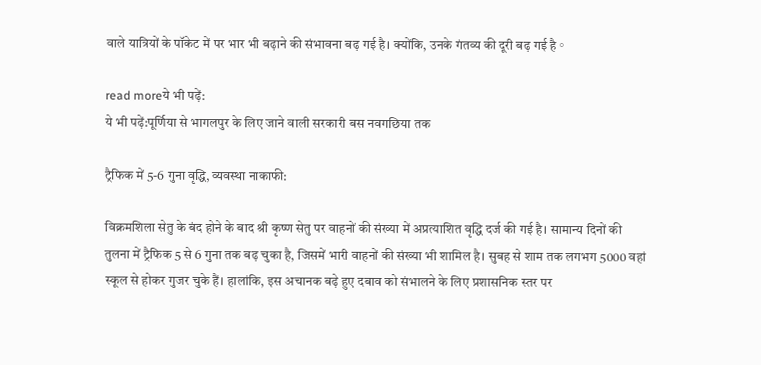वाले यात्रियों के पॉकेट में पर भार भी बढ़ाने की संभावना बढ़ गई है। क्योंकि, उनके गंतव्य की दूरी बढ़ गई है。

read moreये भी पढ़ें:
ये भी पढ़ें:पूर्णिया से भागलपुर के लिए जाने वाली सरकारी बस नवगछिया तक

ट्रैफिक में 5-6 गुना वृद्धि, व्यवस्था नाकाफी:

विक्रमशिला सेतु के बंद होने के बाद श्री कृष्ण सेतु पर वाहनों की संख्या में अप्रत्याशित वृद्धि दर्ज की गई है। सामान्य दिनों की तुलना में ट्रैफिक 5 से 6 गुना तक बढ़ चुका है, जिसमें भारी वाहनों की संख्या भी शामिल है। सुबह से शाम तक लगभग 5000 वहां स्कूल से होकर गुजर चुके हैं। हालांकि, इस अचानक बढ़े हुए दबाव को संभालने के लिए प्रशासनिक स्तर पर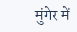मुंगेर में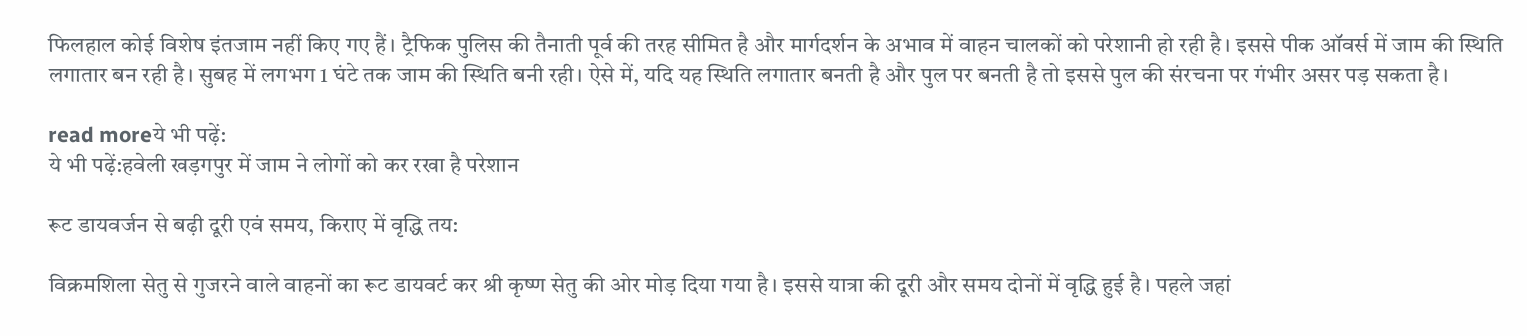फिलहाल कोई विशेष इंतजाम नहीं किए गए हैं। ट्रैफिक पुलिस की तैनाती पूर्व की तरह सीमित है और मार्गदर्शन के अभाव में वाहन चालकों को परेशानी हो रही है। इससे पीक ऑवर्स में जाम की स्थिति लगातार बन रही है। सुबह में लगभग 1 घंटे तक जाम की स्थिति बनी रही। ऐसे में, यदि यह स्थिति लगातार बनती है और पुल पर बनती है तो इससे पुल की संरचना पर गंभीर असर पड़ सकता है।

read moreये भी पढ़ें:
ये भी पढ़ें:हवेली खड़गपुर में जाम ने लोगों को कर रखा है परेशान

रूट डायवर्जन से बढ़ी दूरी एवं समय, किराए में वृद्धि तय:

विक्रमशिला सेतु से गुजरने वाले वाहनों का रूट डायवर्ट कर श्री कृष्ण सेतु की ओर मोड़ दिया गया है। इससे यात्रा की दूरी और समय दोनों में वृद्धि हुई है। पहले जहां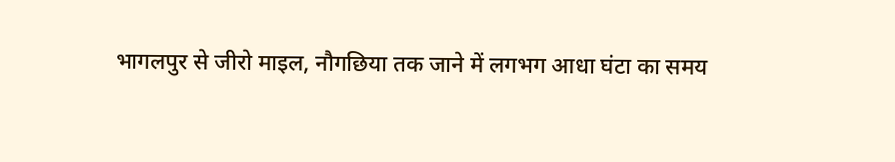भागलपुर से जीरो माइल, नौगछिया तक जाने में लगभग आधा घंटा का समय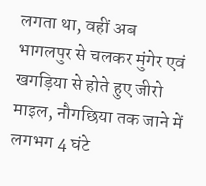लगता था, वहीं अब भागलपुर से चलकर मुंगेर एवं खगड़िया से होते हुए जीरो माइल, नौगछिया तक जाने में लगभग 4 घंटे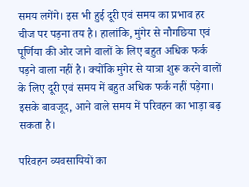समय लगेंगे। इस भी हुई दूरी एवं समय का प्रभाव हर चीज पर पड़ना तय है। हालांकि, मुंगेर से नौगछिया एवं पूर्णिया की ओर जाने वालों के लिए बहुत अधिक फर्क पड़ने वाला नहीं है। क्योंकि मुंगेर से यात्रा शुरू करने वालों के लिए दूरी एवं समय में बहुत अधिक फर्क नहीं पड़ेगा। इसके बावजूद, आने वाले समय में परिवहन का भाड़ा बढ़ सकता है।

परिवहन व्यवसायियों का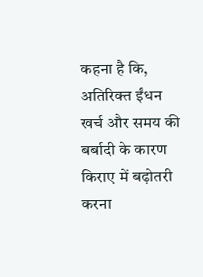कहना है कि, अतिरिक्त ईंधन खर्च और समय की बर्बादी के कारण किराए में बढ़ोतरी करना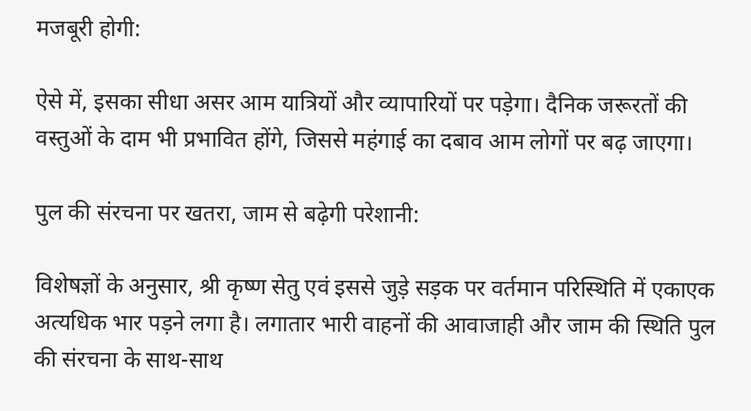मजबूरी होगी:

ऐसे में, इसका सीधा असर आम यात्रियों और व्यापारियों पर पड़ेगा। दैनिक जरूरतों की वस्तुओं के दाम भी प्रभावित होंगे, जिससे महंगाई का दबाव आम लोगों पर बढ़ जाएगा।

पुल की संरचना पर खतरा, जाम से बढ़ेगी परेशानी:

विशेषज्ञों के अनुसार, श्री कृष्ण सेतु एवं इससे जुड़े सड़क पर वर्तमान परिस्थिति में एकाएक अत्यधिक भार पड़ने लगा है। लगातार भारी वाहनों की आवाजाही और जाम की स्थिति पुल की संरचना के साथ-साथ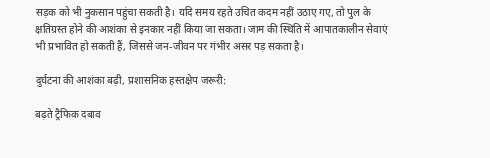सड़क को भी नुकसान पहुंचा सकती है। यदि समय रहते उचित कदम नहीं उठाए गए, तो पुल के क्षतिग्रस्त होने की आशंका से इनकार नहीं किया जा सकता। जाम की स्थिति में आपातकालीन सेवाएं भी प्रभावित हो सकती हैं, जिससे जन-जीवन पर गंभीर असर पड़ सकता है।

दुर्घटना की आशंका बढ़ी, प्रशासनिक हस्तक्षेप जरूरी:

बढ़ते ट्रैफिक दबाव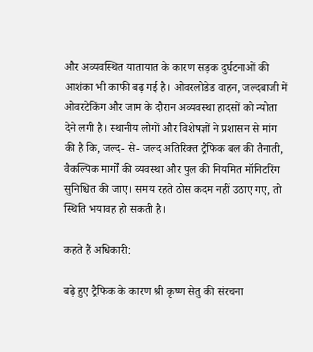और अव्यवस्थित यातायात के कारण सड़क दुर्घटनाओं की आशंका भी काफी बढ़ गई है। ओवरलोडेड वाहन, जल्दबाजी में ओवरटेकिंग और जाम के दौरान अव्यवस्था हादसों को न्योता देने लगी है। स्थानीय लोगों और विशेषज्ञों ने प्रशासन से मांग की है कि, जल्द- से- जल्द अतिरिक्त ट्रैफिक बल की तैनाती, वैकल्पिक मार्गों की व्यवस्था और पुल की नियमित मॉनिटरिंग सुनिश्चित की जाए। समय रहते ठोस कदम नहीं उठाए गए, तो स्थिति भयावह हो सकती है।

कहते हैं अधिकारी:

बढ़े हुए ट्रैफिक के कारण श्री कृष्ण सेतु की संरचना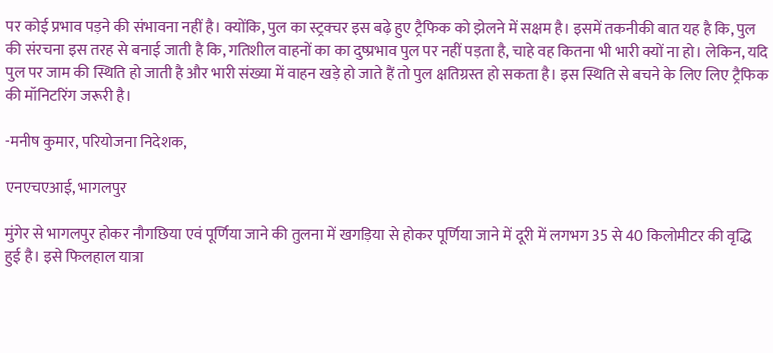पर कोई प्रभाव पड़ने की संभावना नहीं है। क्योंकि, पुल का स्ट्रक्चर इस बढ़े हुए ट्रैफिक को झेलने में सक्षम है। इसमें तकनीकी बात यह है कि, पुल की संरचना इस तरह से बनाई जाती है कि, गतिशील वाहनों का का दुष्प्रभाव पुल पर नहीं पड़ता है, चाहे वह कितना भी भारी क्यों ना हो। लेकिन, यदि पुल पर जाम की स्थिति हो जाती है और भारी संख्या में वाहन खड़े हो जाते हैं तो पुल क्षतिग्रस्त हो सकता है। इस स्थिति से बचने के लिए लिए ट्रैफिक की मॉनिटरिंग जरूरी है।

-मनीष कुमार, परियोजना निदेशक,

एनएचएआई, भागलपुर

मुंगेर से भागलपुर होकर नौगछिया एवं पूर्णिया जाने की तुलना में खगड़िया से होकर पूर्णिया जाने में दूरी में लगभग 35 से 40 किलोमीटर की वृद्धि हुई है। इसे फिलहाल यात्रा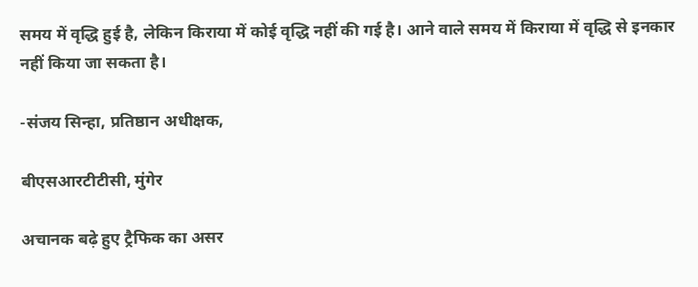समय में वृद्धि हुई है, लेकिन किराया में कोई वृद्धि नहीं की गई है। आने वाले समय में किराया में वृद्धि से इनकार नहीं किया जा सकता है।

-संजय सिन्हा, प्रतिष्ठान अधीक्षक,

बीएसआरटीटीसी, मुंगेर

अचानक बढ़े हुए ट्रैफिक का असर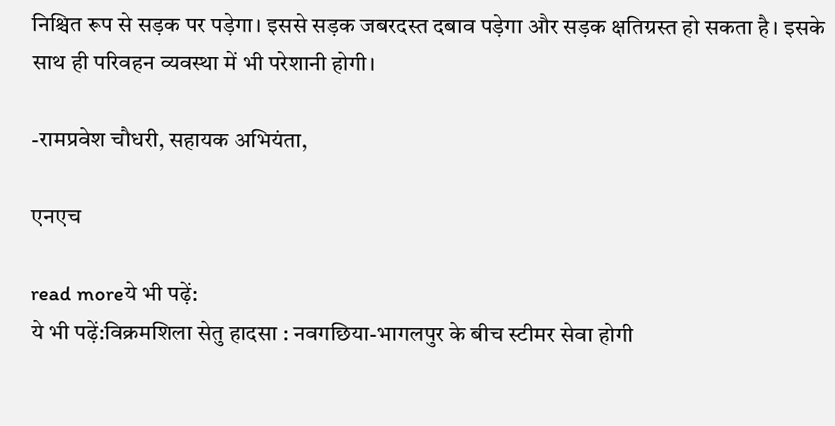निश्चित रूप से सड़क पर पड़ेगा। इससे सड़क जबरदस्त दबाव पड़ेगा और सड़क क्षतिग्रस्त हो सकता है। इसके साथ ही परिवहन व्यवस्था में भी परेशानी होगी।

-रामप्रवेश चौधरी, सहायक अभियंता,

एनएच

read moreये भी पढ़ें:
ये भी पढ़ें:विक्रमशिला सेतु हादसा : नवगछिया-भागलपुर के बीच स्टीमर सेवा होगी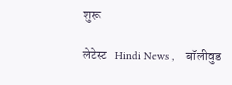शुरू

लेटेस्ट   Hindi News ,    बॉलीवुड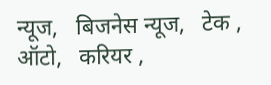न्यूज,   बिजनेस न्यूज,   टेक ,   ऑटो,   करियर ,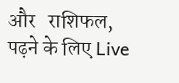और   राशिफल, पढ़ने के लिए Live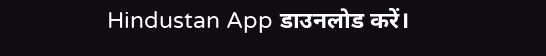Hindustan App डाउनलोड करें।